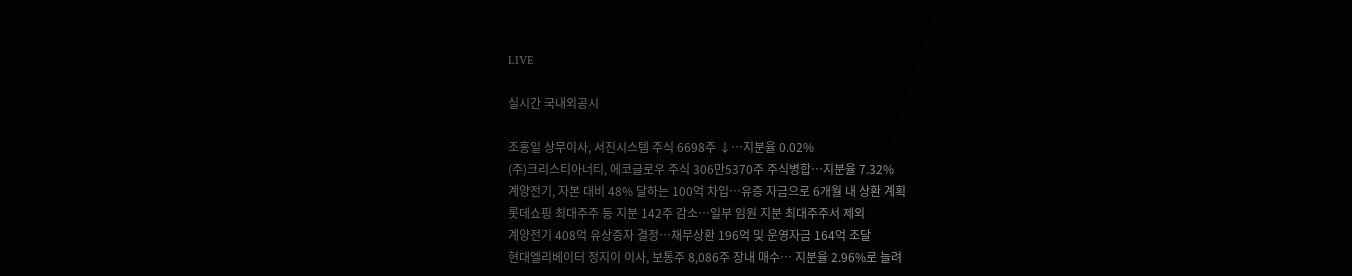LIVE

실시간 국내외공시

조홍일 상무이사, 서진시스템 주식 6698주 ↓…지분율 0.02%
(주)크리스티아너티, 에코글로우 주식 306만5370주 주식병합…지분율 7.32%
계양전기, 자본 대비 48% 달하는 100억 차입…유증 자금으로 6개월 내 상환 계획
롯데쇼핑 최대주주 등 지분 142주 감소…일부 임원 지분 최대주주서 제외
계양전기 408억 유상증자 결정…채무상환 196억 및 운영자금 164억 조달
현대엘리베이터 정지이 이사, 보통주 8,086주 장내 매수… 지분율 2.96%로 늘려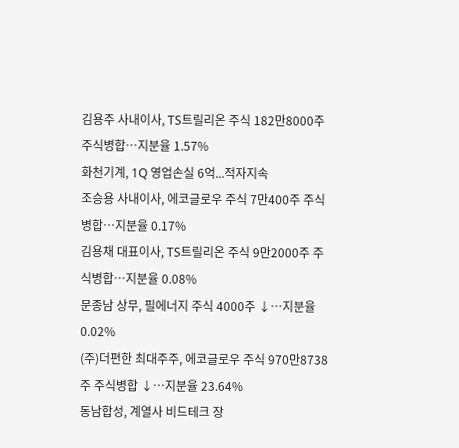김용주 사내이사, TS트릴리온 주식 182만8000주 주식병합…지분율 1.57%
화천기계, 1Q 영업손실 6억...적자지속
조승용 사내이사, 에코글로우 주식 7만400주 주식병합…지분율 0.17%
김용채 대표이사, TS트릴리온 주식 9만2000주 주식병합…지분율 0.08%
문종남 상무, 필에너지 주식 4000주 ↓…지분율 0.02%
(주)더편한 최대주주, 에코글로우 주식 970만8738주 주식병합 ↓…지분율 23.64%
동남합성, 계열사 비드테크 장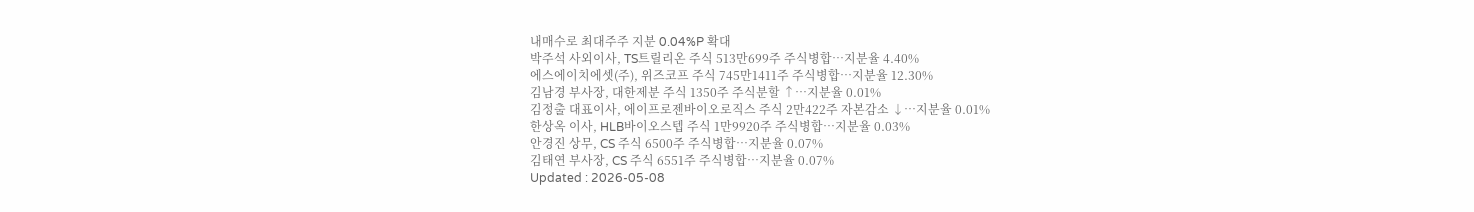내매수로 최대주주 지분 0.04%P 확대
박주석 사외이사, TS트릴리온 주식 513만699주 주식병합…지분율 4.40%
에스에이치에셋(주), 위즈코프 주식 745만1411주 주식병합…지분율 12.30%
김남경 부사장, 대한제분 주식 1350주 주식분할 ↑…지분율 0.01%
김정출 대표이사, 에이프로젠바이오로직스 주식 2만422주 자본감소 ↓…지분율 0.01%
한상옥 이사, HLB바이오스텝 주식 1만9920주 주식병합…지분율 0.03%
안경진 상무, CS 주식 6500주 주식병합…지분율 0.07%
김태연 부사장, CS 주식 6551주 주식병합…지분율 0.07%
Updated : 2026-05-08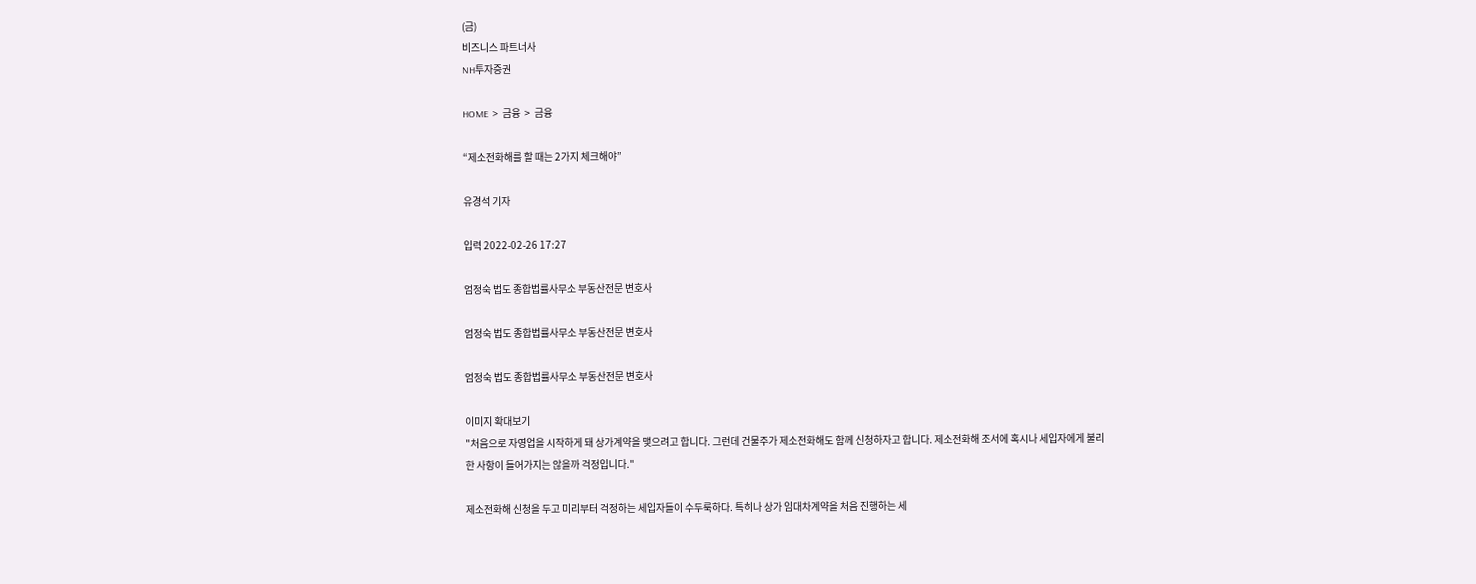(금)
비즈니스 파트너사
NH투자증권

HOME  >  금융  >  금융

“제소전화해를 할 때는 2가지 체크해야”

유경석 기자

입력 2022-02-26 17:27

엄정숙 법도 종합법률사무소 부동산전문 변호사

엄정숙 법도 종합법률사무소 부동산전문 변호사

엄정숙 법도 종합법률사무소 부동산전문 변호사

이미지 확대보기
"처음으로 자영업을 시작하게 돼 상가계약을 맺으려고 합니다. 그런데 건물주가 제소전화해도 함께 신청하자고 합니다. 제소전화해 조서에 혹시나 세입자에게 불리한 사항이 들어가지는 않을까 걱정입니다."

제소전화해 신청을 두고 미리부터 걱정하는 세입자들이 수두룩하다. 특히나 상가 임대차계약을 처음 진행하는 세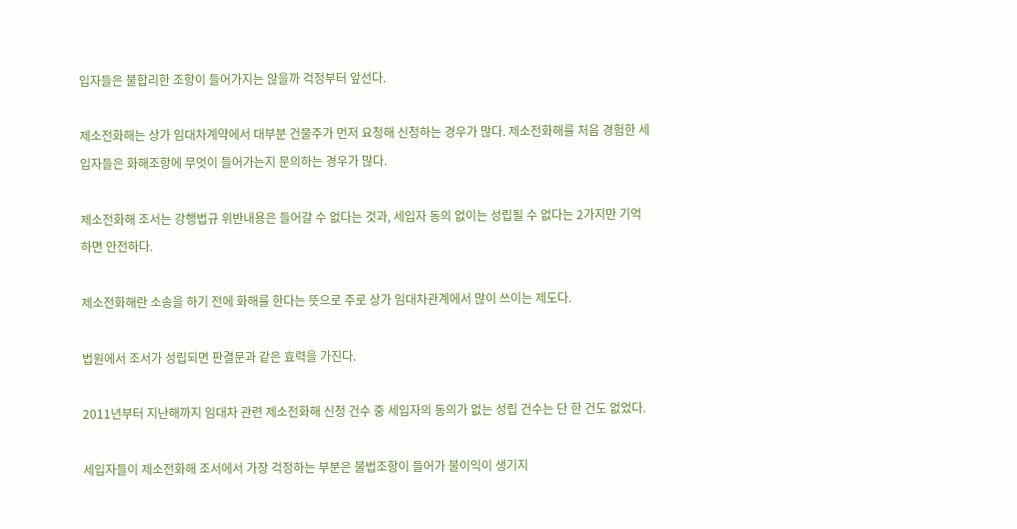입자들은 불합리한 조항이 들어가지는 않을까 걱정부터 앞선다.

제소전화해는 상가 임대차계약에서 대부분 건물주가 먼저 요청해 신청하는 경우가 많다. 제소전화해를 처음 경험한 세입자들은 화해조항에 무엇이 들어가는지 문의하는 경우가 많다.

제소전화해 조서는 강행법규 위반내용은 들어갈 수 없다는 것과, 세입자 동의 없이는 성립될 수 없다는 2가지만 기억하면 안전하다.

제소전화해란 소송을 하기 전에 화해를 한다는 뜻으로 주로 상가 임대차관계에서 많이 쓰이는 제도다.

법원에서 조서가 성립되면 판결문과 같은 효력을 가진다.

2011년부터 지난해까지 임대차 관련 제소전화해 신청 건수 중 세입자의 동의가 없는 성립 건수는 단 한 건도 없었다.

세입자들이 제소전화해 조서에서 가장 걱정하는 부분은 불법조항이 들어가 불이익이 생기지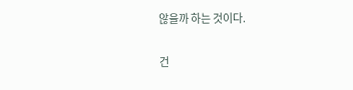않을까 하는 것이다.

건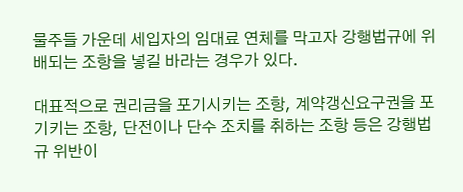물주들 가운데 세입자의 임대료 연체를 막고자 강행법규에 위배되는 조항을 넣길 바라는 경우가 있다.

대표적으로 권리금을 포기시키는 조항, 계약갱신요구권을 포기키는 조항, 단전이나 단수 조치를 취하는 조항 등은 강행법규 위반이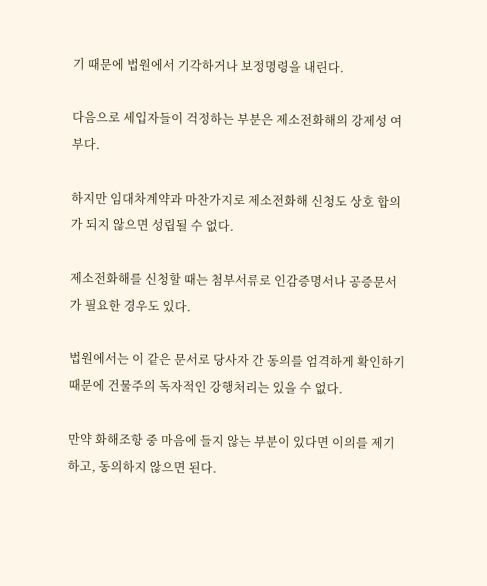기 때문에 법원에서 기각하거나 보정명령을 내린다.

다음으로 세입자들이 걱정하는 부분은 제소전화해의 강제성 여부다.

하지만 임대차계약과 마찬가지로 제소전화해 신청도 상호 합의가 되지 않으면 성립될 수 없다.

제소전화해를 신청할 때는 첨부서류로 인감증명서나 공증문서가 필요한 경우도 있다.

법원에서는 이 같은 문서로 당사자 간 동의를 엄격하게 확인하기 때문에 건물주의 독자적인 강행처리는 있을 수 없다.

만약 화해조항 중 마음에 들지 않는 부분이 있다면 이의를 제기하고, 동의하지 않으면 된다.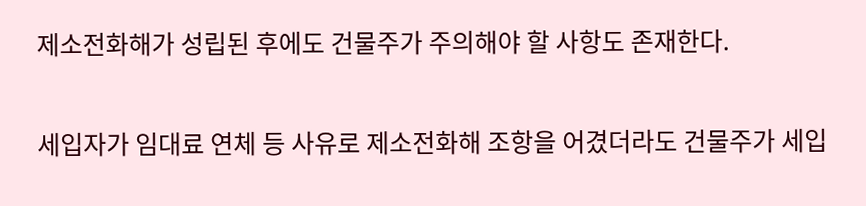제소전화해가 성립된 후에도 건물주가 주의해야 할 사항도 존재한다.

세입자가 임대료 연체 등 사유로 제소전화해 조항을 어겼더라도 건물주가 세입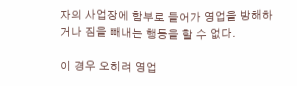자의 사업장에 함부로 들어가 영업을 방해하거나 짐을 빼내는 행동을 할 수 없다.

이 경우 오히려 영업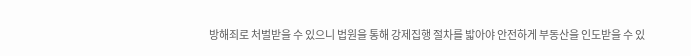방해죄로 처벌받을 수 있으니 법원을 통해 강제집행 절차를 밟아야 안전하게 부동산을 인도받을 수 있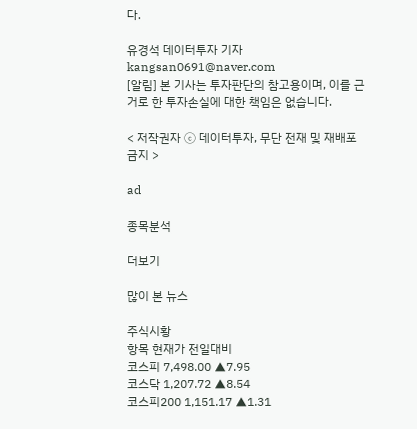다.

유경석 데이터투자 기자 kangsan0691@naver.com
[알림] 본 기사는 투자판단의 참고용이며, 이를 근거로 한 투자손실에 대한 책임은 없습니다.

< 저작권자 ⓒ 데이터투자, 무단 전재 및 재배포 금지 >

ad

종목분석

더보기

많이 본 뉴스

주식시황
항목 현재가 전일대비
코스피 7,498.00 ▲7.95
코스닥 1,207.72 ▲8.54
코스피200 1,151.17 ▲1.31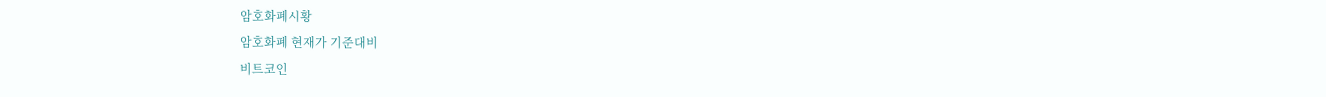암호화폐시황
암호화폐 현재가 기준대비
비트코인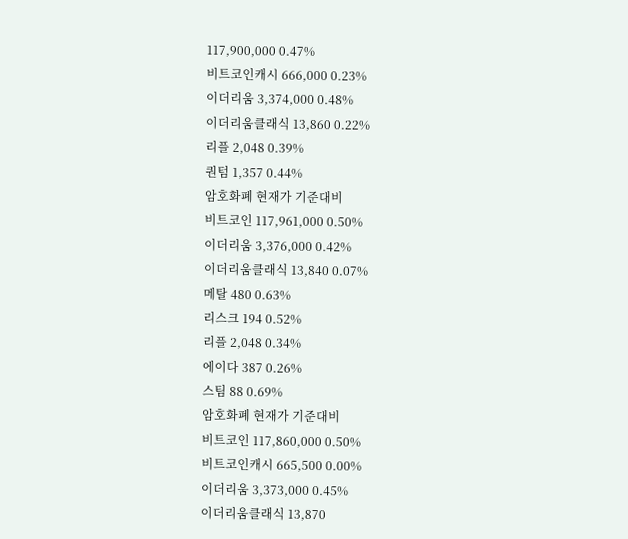117,900,000 0.47%
비트코인캐시 666,000 0.23%
이더리움 3,374,000 0.48%
이더리움클래식 13,860 0.22%
리플 2,048 0.39%
퀀텀 1,357 0.44%
암호화폐 현재가 기준대비
비트코인 117,961,000 0.50%
이더리움 3,376,000 0.42%
이더리움클래식 13,840 0.07%
메탈 480 0.63%
리스크 194 0.52%
리플 2,048 0.34%
에이다 387 0.26%
스팀 88 0.69%
암호화폐 현재가 기준대비
비트코인 117,860,000 0.50%
비트코인캐시 665,500 0.00%
이더리움 3,373,000 0.45%
이더리움클래식 13,870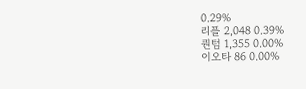0.29%
리플 2,048 0.39%
퀀텀 1,355 0.00%
이오타 86 0.00%